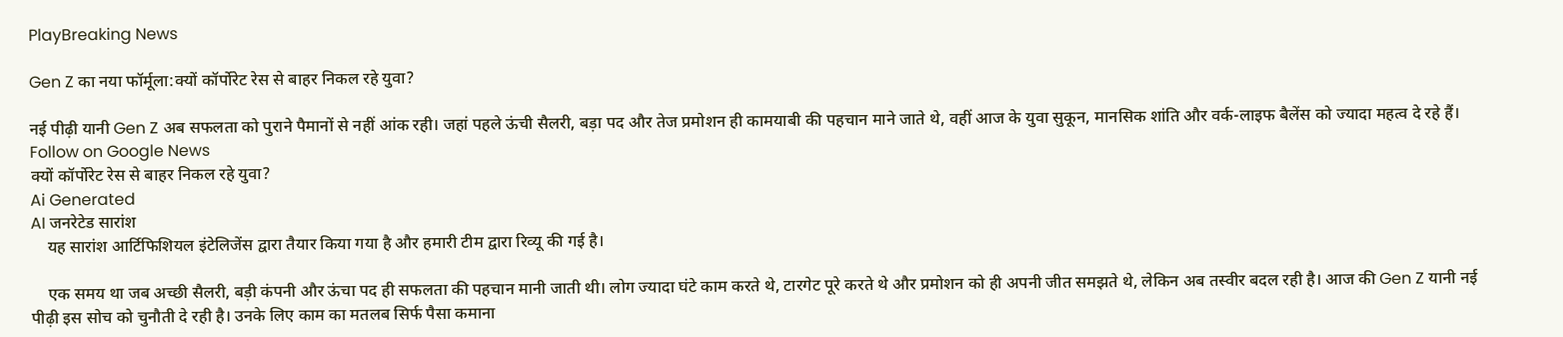PlayBreaking News

Gen Z का नया फॉर्मूला:क्यों कॉर्पोरेट रेस से बाहर निकल रहे युवा?

नई पीढ़ी यानी Gen Z अब सफलता को पुराने पैमानों से नहीं आंक रही। जहां पहले ऊंची सैलरी, बड़ा पद और तेज प्रमोशन ही कामयाबी की पहचान माने जाते थे, वहीं आज के युवा सुकून, मानसिक शांति और वर्क-लाइफ बैलेंस को ज्यादा महत्व दे रहे हैं।
Follow on Google News
क्यों कॉर्पोरेट रेस से बाहर निकल रहे युवा?
Ai Generated
AI जनरेटेड सारांश
    यह सारांश आर्टिफिशियल इंटेलिजेंस द्वारा तैयार किया गया है और हमारी टीम द्वारा रिव्यू की गई है।

    एक समय था जब अच्छी सैलरी, बड़ी कंपनी और ऊंचा पद ही सफलता की पहचान मानी जाती थी। लोग ज्यादा घंटे काम करते थे, टारगेट पूरे करते थे और प्रमोशन को ही अपनी जीत समझते थे, लेकिन अब तस्वीर बदल रही है। आज की Gen Z यानी नई पीढ़ी इस सोच को चुनौती दे रही है। उनके लिए काम का मतलब सिर्फ पैसा कमाना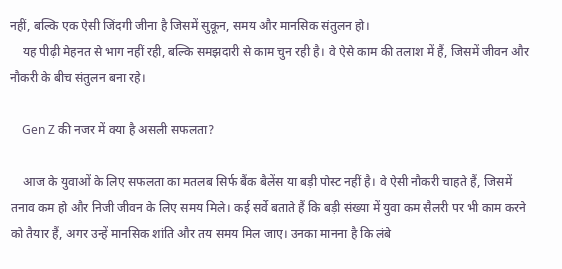नहीं, बल्कि एक ऐसी जिंदगी जीना है जिसमें सुकून, समय और मानसिक संतुलन हो।
    यह पीढ़ी मेहनत से भाग नहीं रही, बल्कि समझदारी से काम चुन रही है। वे ऐसे काम की तलाश में हैं, जिसमें जीवन और नौकरी के बीच संतुलन बना रहे।

    Gen Z की नजर में क्या है असली सफलता?

    आज के युवाओं के लिए सफलता का मतलब सिर्फ बैंक बैलेंस या बड़ी पोस्ट नहीं है। वे ऐसी नौकरी चाहते हैं, जिसमें तनाव कम हो और निजी जीवन के लिए समय मिले। कई सर्वे बताते हैं कि बड़ी संख्या में युवा कम सैलरी पर भी काम करने को तैयार हैं, अगर उन्हें मानसिक शांति और तय समय मिल जाए। उनका मानना है कि लंबे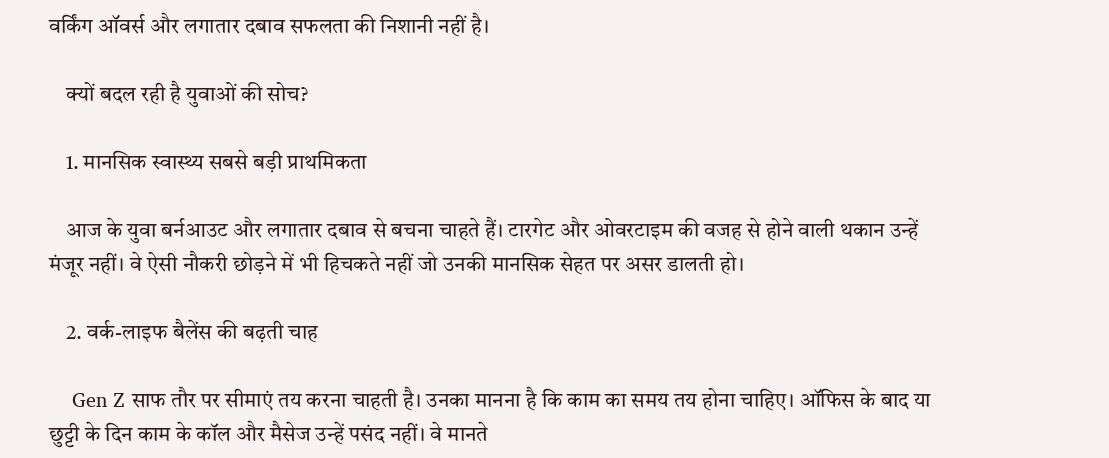वर्किंग ऑवर्स और लगातार दबाव सफलता की निशानी नहीं है।

    क्यों बदल रही है युवाओं की सोच?

    1. मानसिक स्वास्थ्य सबसे बड़ी प्राथमिकता

    आज के युवा बर्नआउट और लगातार दबाव से बचना चाहते हैं। टारगेट और ओवरटाइम की वजह से होने वाली थकान उन्हें मंजूर नहीं। वे ऐसी नौकरी छोड़ने में भी हिचकते नहीं जो उनकी मानसिक सेहत पर असर डालती हो।

    2. वर्क-लाइफ बैलेंस की बढ़ती चाह

    Gen Z साफ तौर पर सीमाएं तय करना चाहती है। उनका मानना है कि काम का समय तय होना चाहिए। ऑफिस के बाद या छुट्टी के दिन काम के कॉल और मैसेज उन्हें पसंद नहीं। वे मानते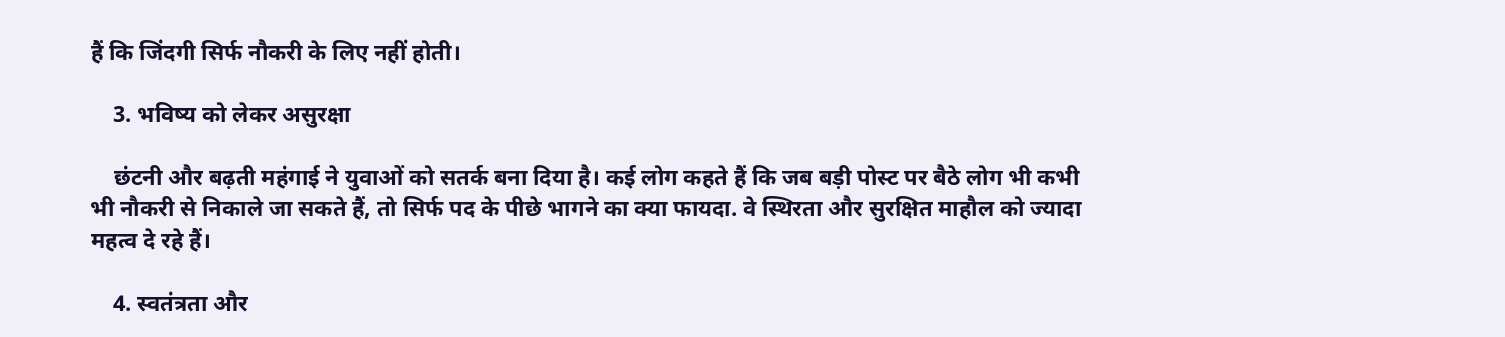हैं कि जिंदगी सिर्फ नौकरी के लिए नहीं होती।

    3. भविष्य को लेकर असुरक्षा

    छंटनी और बढ़ती महंगाई ने युवाओं को सतर्क बना दिया है। कई लोग कहते हैं कि जब बड़ी पोस्ट पर बैठे लोग भी कभी भी नौकरी से निकाले जा सकते हैं, तो सिर्फ पद के पीछे भागने का क्या फायदा. वे स्थिरता और सुरक्षित माहौल को ज्यादा महत्व दे रहे हैं।

    4. स्वतंत्रता और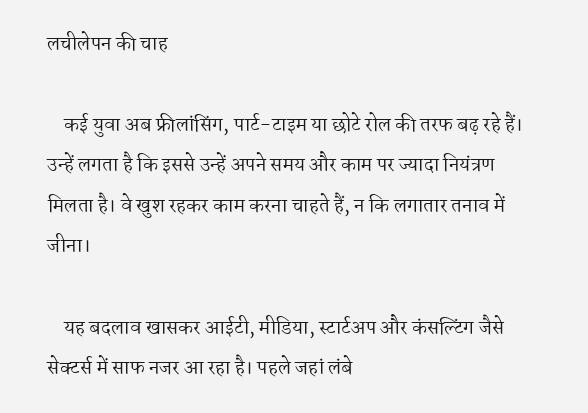लचीलेपन की चाह

    कई युवा अब फ्रीलांसिंग, पार्ट-टाइम या छोटे रोल की तरफ बढ़ रहे हैं। उन्हें लगता है कि इससे उन्हें अपने समय और काम पर ज्यादा नियंत्रण मिलता है। वे खुश रहकर काम करना चाहते हैं, न कि लगातार तनाव में जीना।

    यह बदलाव खासकर आईटी, मीडिया, स्टार्टअप और कंसल्टिंग जैसे सेक्टर्स में साफ नजर आ रहा है। पहले जहां लंबे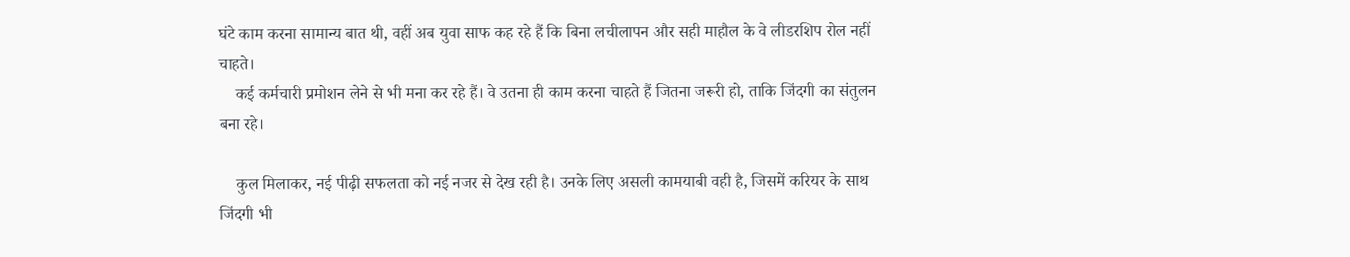घंटे काम करना सामान्य बात थी, वहीं अब युवा साफ कह रहे हैं कि बिना लचीलापन और सही माहौल के वे लीडरशिप रोल नहीं चाहते।
    कई कर्मचारी प्रमोशन लेने से भी मना कर रहे हैं। वे उतना ही काम करना चाहते हैं जितना जरूरी हो, ताकि जिंदगी का संतुलन बना रहे।

    कुल मिलाकर, नई पीढ़ी सफलता को नई नजर से देख रही है। उनके लिए असली कामयाबी वही है, जिसमें करियर के साथ जिंदगी भी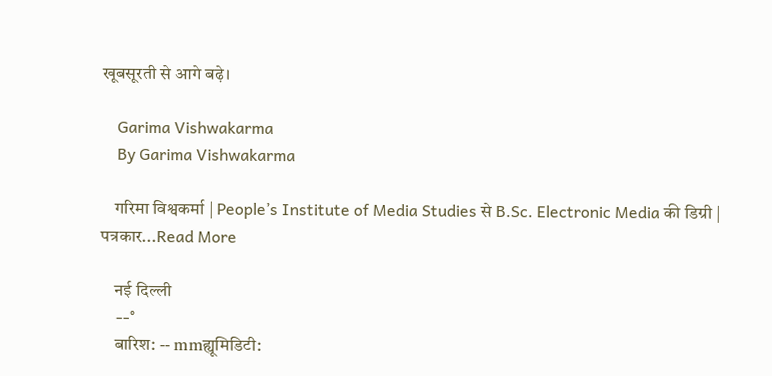खूबसूरती से आगे बढ़े।

    Garima Vishwakarma
    By Garima Vishwakarma

    गरिमा विश्वकर्मा | People’s Institute of Media Studies से B.Sc. Electronic Media की डिग्री | पत्रकार...Read More

    नई दिल्ली
    --°
    बारिश: -- mmह्यूमिडिटी: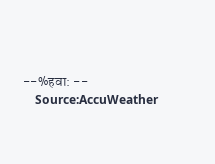--%हवा: --
    Source:AccuWeather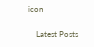icon

    Latest Posts